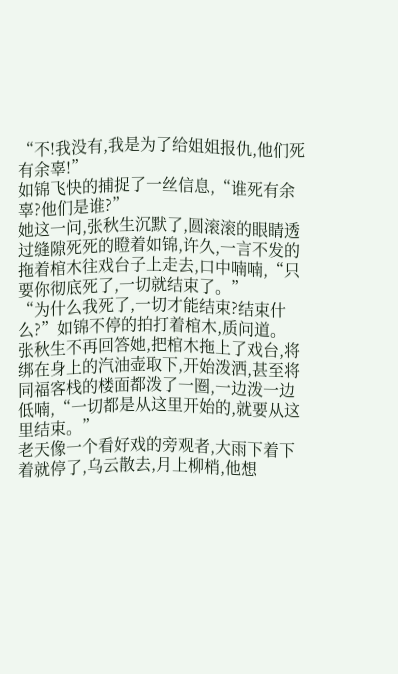“不!我没有,我是为了给姐姐报仇,他们死有余辜!”
如锦飞快的捕捉了一丝信息,“谁死有余辜?他们是谁?”
她这一问,张秋生沉默了,圆滚滚的眼睛透过缝隙死死的瞪着如锦,许久,一言不发的拖着棺木往戏台子上走去,口中喃喃,“只要你彻底死了,一切就结束了。”
“为什么我死了,一切才能结束?结束什么?”如锦不停的拍打着棺木,质问道。
张秋生不再回答她,把棺木拖上了戏台,将绑在身上的汽油壶取下,开始泼洒,甚至将同福客栈的楼面都泼了一圈,一边泼一边低喃,“一切都是从这里开始的,就要从这里结束。”
老天像一个看好戏的旁观者,大雨下着下着就停了,乌云散去,月上柳梢,他想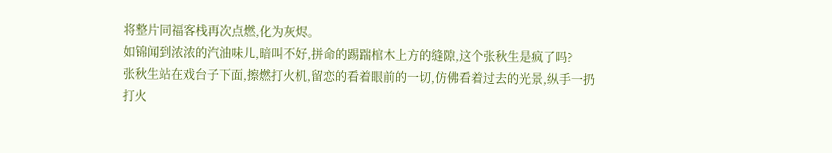将整片同福客栈再次点燃,化为灰烬。
如锦闻到浓浓的汽油味儿,暗叫不好,拼命的踢踹棺木上方的缝隙,这个张秋生是疯了吗?
张秋生站在戏台子下面,擦燃打火机,留恋的看着眼前的一切,仿佛看着过去的光景,纵手一扔打火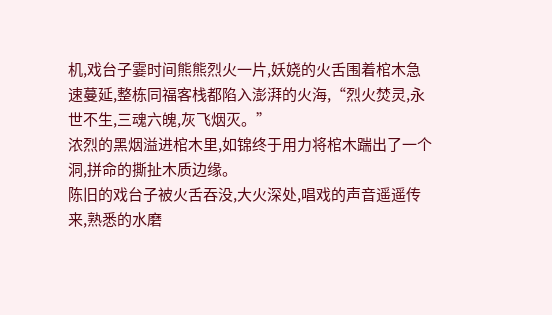机,戏台子霎时间熊熊烈火一片,妖娆的火舌围着棺木急速蔓延,整栋同福客栈都陷入澎湃的火海,“烈火焚灵,永世不生,三魂六魄,灰飞烟灭。”
浓烈的黑烟溢进棺木里,如锦终于用力将棺木踹出了一个洞,拼命的撕扯木质边缘。
陈旧的戏台子被火舌吞没,大火深处,唱戏的声音遥遥传来,熟悉的水磨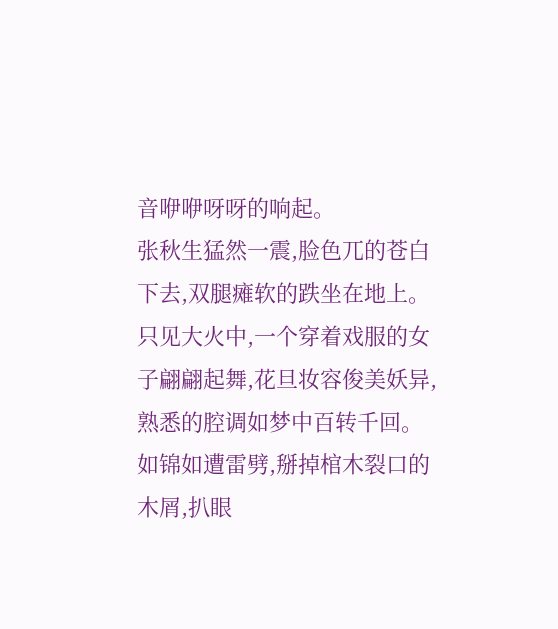音咿咿呀呀的响起。
张秋生猛然一震,脸色兀的苍白下去,双腿瘫软的跌坐在地上。
只见大火中,一个穿着戏服的女子翩翩起舞,花旦妆容俊美妖异,熟悉的腔调如梦中百转千回。
如锦如遭雷劈,掰掉棺木裂口的木屑,扒眼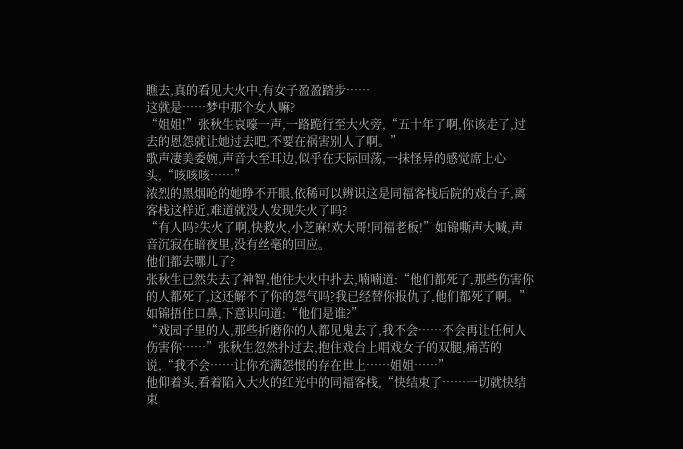瞧去,真的看见大火中,有女子盈盈踏步……
这就是……梦中那个女人嘛?
“姐姐!”张秋生哀嚎一声,一路跪行至大火旁,“五十年了啊,你该走了,过去的恩怨就让她过去吧,不要在祸害别人了啊。”
歌声凄美委婉,声音大至耳边,似乎在天际回荡,一抹怪异的感觉席上心头,“咳咳咳……”
浓烈的黑烟呛的她睁不开眼,依稀可以辨识这是同福客栈后院的戏台子,离客栈这样近,难道就没人发现失火了吗?
“有人吗?失火了啊,快救火,小芝麻!欢大哥!同福老板!”如锦嘶声大喊,声音沉寂在暗夜里,没有丝毫的回应。
他们都去哪儿了?
张秋生已然失去了神智,他往大火中扑去,喃喃道:“他们都死了,那些伤害你的人都死了,这还解不了你的怨气吗?我已经替你报仇了,他们都死了啊。”
如锦捂住口鼻,下意识问道:“他们是谁?”
“戏园子里的人,那些折磨你的人都见鬼去了,我不会……不会再让任何人伤害你……”张秋生忽然扑过去,抱住戏台上唱戏女子的双腿,痛苦的说,“我不会……让你充满怨恨的存在世上……姐姐……”
他仰着头,看着陷入大火的红光中的同福客栈,“快结束了……一切就快结束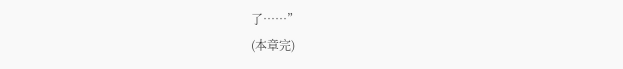了……”
(本章完)